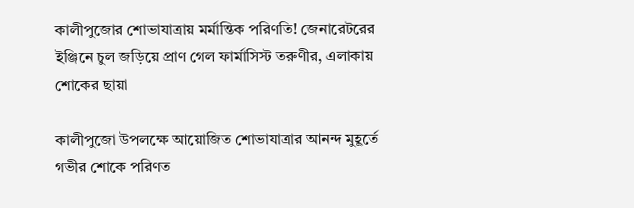কালীপুজোর শোভাযাত্রায় মর্মান্তিক পরিণতি! জেনারেটরের ইঞ্জিনে চুল জড়িয়ে প্রাণ গেল ফার্মাসিস্ট তরুণীর, এলাকায় শোকের ছায়া

কালীপুজো উপলক্ষে আয়োজিত শোভাযাত্রার আনন্দ মুহূর্তে গভীর শোকে পরিণত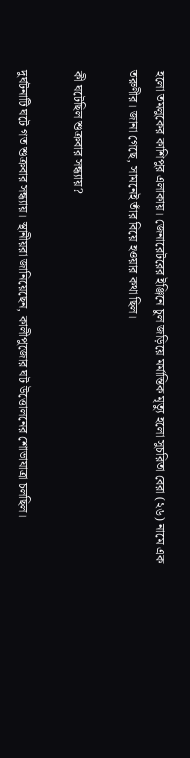হলো তমলুকের কাশিপুর এলাকায়। জেনারেটরের ইঞ্জিনে চুল জড়িয়ে মর্মান্তিক মৃত্যু হলো সুচরিতা বেরা (২৬) নামে এক তরুণীর। জানা গেছে, সামনেই তাঁর বিয়ে হওয়ার কথা ছিল।

কী ঘটেছিল শুক্রবার সন্ধ্যায়?

দুর্ঘটনাটি ঘটে গত শুক্রবার সন্ধ্যায়। স্থানীয়রা জানিয়েছেন, কালীপুজোর ঘট উত্তোলনের শোভাযাত্রা চলছিল।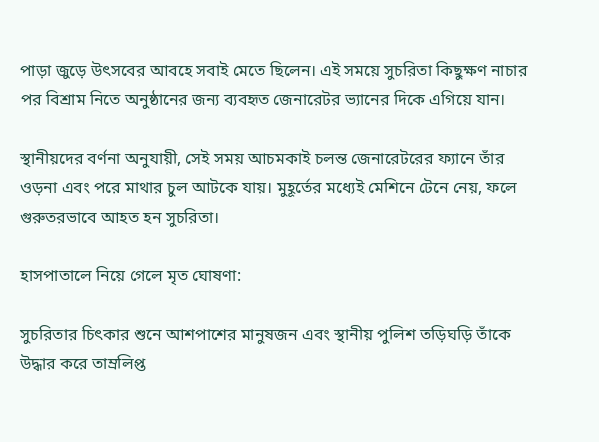পাড়া জুড়ে উৎসবের আবহে সবাই মেতে ছিলেন। এই সময়ে সুচরিতা কিছুক্ষণ নাচার পর বিশ্রাম নিতে অনুষ্ঠানের জন্য ব্যবহৃত জেনারেটর ভ্যানের দিকে এগিয়ে যান।

স্থানীয়দের বর্ণনা অনুযায়ী, সেই সময় আচমকাই চলন্ত জেনারেটরের ফ্যানে তাঁর ওড়না এবং পরে মাথার চুল আটকে যায়। মুহূর্তের মধ্যেই মেশিনে টেনে নেয়, ফলে গুরুতরভাবে আহত হন সুচরিতা।

হাসপাতালে নিয়ে গেলে মৃত ঘোষণা:

সুচরিতার চিৎকার শুনে আশপাশের মানুষজন এবং স্থানীয় পুলিশ তড়িঘড়ি তাঁকে উদ্ধার করে তাম্রলিপ্ত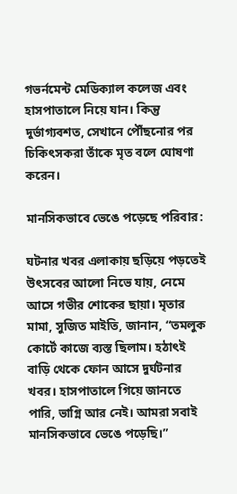গভর্নমেন্ট মেডিক্যাল কলেজ এবং হাসপাতালে নিয়ে যান। কিন্তু দুর্ভাগ্যবশত, সেখানে পৌঁছনোর পর চিকিৎসকরা তাঁকে মৃত বলে ঘোষণা করেন।

মানসিকভাবে ভেঙে পড়েছে পরিবার:

ঘটনার খবর এলাকায় ছড়িয়ে পড়তেই উৎসবের আলো নিভে যায়, নেমে আসে গভীর শোকের ছায়া। মৃতার মামা, সুজিত মাইতি, জানান, “তমলুক কোর্টে কাজে ব্যস্ত ছিলাম। হঠাৎই বাড়ি থেকে ফোন আসে দুর্ঘটনার খবর। হাসপাতালে গিয়ে জানতে পারি, ভাগ্নি আর নেই। আমরা সবাই মানসিকভাবে ভেঙে পড়েছি।”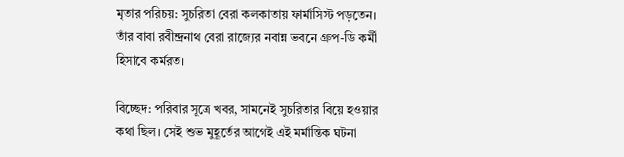মৃতার পরিচয়: সুচরিতা বেরা কলকাতায় ফার্মাসিস্ট পড়তেন। তাঁর বাবা রবীন্দ্রনাথ বেরা রাজ্যের নবান্ন ভবনে গ্রুপ-ডি কর্মী হিসাবে কর্মরত।

বিচ্ছেদ: পরিবার সূত্রে খবর, সামনেই সুচরিতার বিয়ে হওয়ার কথা ছিল। সেই শুভ মুহূর্তের আগেই এই মর্মান্তিক ঘটনা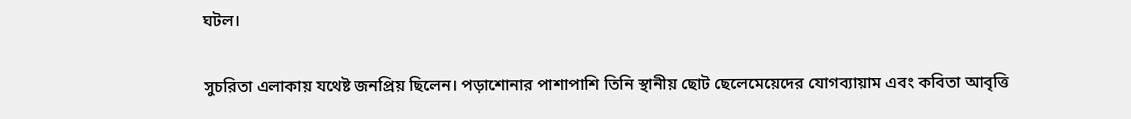ঘটল।

সুচরিতা এলাকায় যথেষ্ট জনপ্রিয় ছিলেন। পড়াশোনার পাশাপাশি তিনি স্থানীয় ছোট ছেলেমেয়েদের যোগব্যায়াম এবং কবিতা আবৃত্তি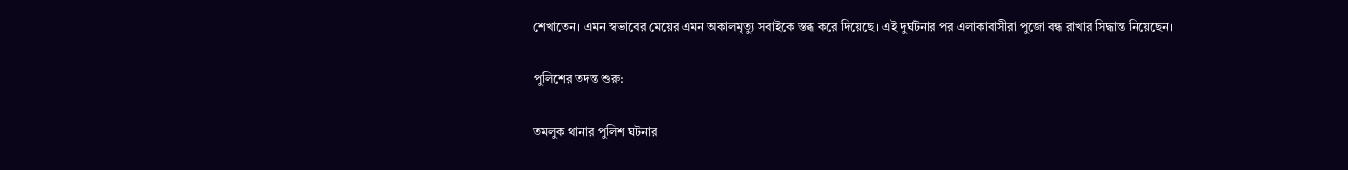শেখাতেন। এমন স্বভাবের মেয়ের এমন অকালমৃত্যু সবাইকে স্তব্ধ করে দিয়েছে। এই দুর্ঘটনার পর এলাকাবাসীরা পুজো বন্ধ রাখার সিদ্ধান্ত নিয়েছেন।

পুলিশের তদন্ত শুরু:

তমলুক থানার পুলিশ ঘটনার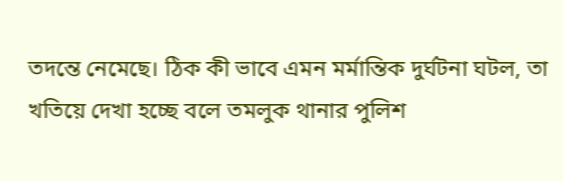তদন্তে নেমেছে। ঠিক কী ভাবে এমন মর্মান্তিক দুর্ঘটনা ঘটল, তা খতিয়ে দেখা হচ্ছে বলে তমলুক থানার পুলিশ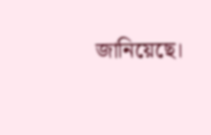জানিয়েছে।